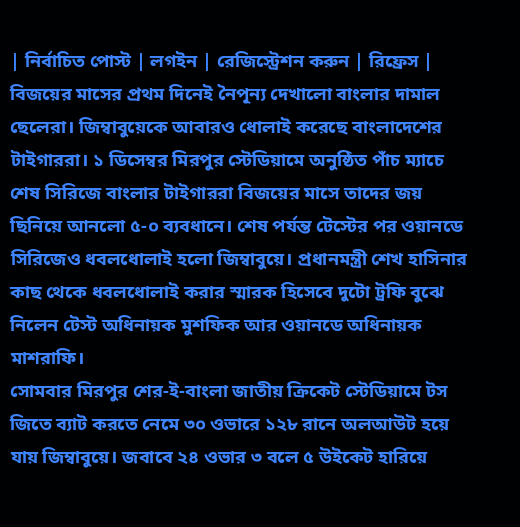| নির্বাচিত পোস্ট | লগইন | রেজিস্ট্রেশন করুন | রিফ্রেস |
বিজয়ের মাসের প্রথম দিনেই নৈপূন্য দেখালো বাংলার দামাল ছেলেরা। জিম্বাবুয়েকে আবারও ধোলাই করেছে বাংলাদেশের টাইগাররা। ১ ডিসেম্বর মিরপুর স্টেডিয়ামে অনুষ্ঠিত পাঁচ ম্যাচে শেষ সিরিজে বাংলার টাইগাররা বিজয়ের মাসে তাদের জয় ছিনিয়ে আনলো ৫-০ ব্যবধানে। শেষ পর্যন্ত টেস্টের পর ওয়ানডে সিরিজেও ধবলধোলাই হলো জিম্বাবুয়ে। প্রধানমন্ত্রী শেখ হাসিনার কাছ থেকে ধবলধোলাই করার স্মারক হিসেবে দুটো ট্রফি বুঝে নিলেন টেস্ট অধিনায়ক মুশফিক আর ওয়ানডে অধিনায়ক মাশরাফি।
সোমবার মিরপুর শের-ই-বাংলা জাতীয় ক্রিকেট স্টেডিয়ামে টস জিতে ব্যাট করতে নেমে ৩০ ওভারে ১২৮ রানে অলআউট হয়ে যায় জিম্বাবুয়ে। জবাবে ২৪ ওভার ৩ বলে ৫ উইকেট হারিয়ে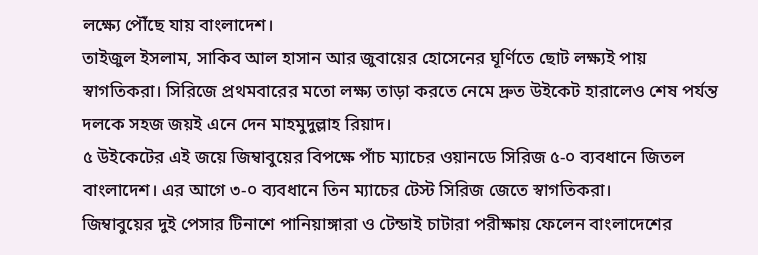লক্ষ্যে পৌঁছে যায় বাংলাদেশ।
তাইজুল ইসলাম, সাকিব আল হাসান আর জুবায়ের হোসেনের ঘূর্ণিতে ছোট লক্ষ্যই পায় স্বাগতিকরা। সিরিজে প্রথমবারের মতো লক্ষ্য তাড়া করতে নেমে দ্রুত উইকেট হারালেও শেষ পর্যন্ত দলকে সহজ জয়ই এনে দেন মাহমুদুল্লাহ রিয়াদ।
৫ উইকেটের এই জয়ে জিম্বাবুয়ের বিপক্ষে পাঁচ ম্যাচের ওয়ানডে সিরিজ ৫-০ ব্যবধানে জিতল বাংলাদেশ। এর আগে ৩-০ ব্যবধানে তিন ম্যাচের টেস্ট সিরিজ জেতে স্বাগতিকরা।
জিম্বাবুয়ের দুই পেসার টিনাশে পানিয়াঙ্গারা ও টেন্ডাই চাটারা পরীক্ষায় ফেলেন বাংলাদেশের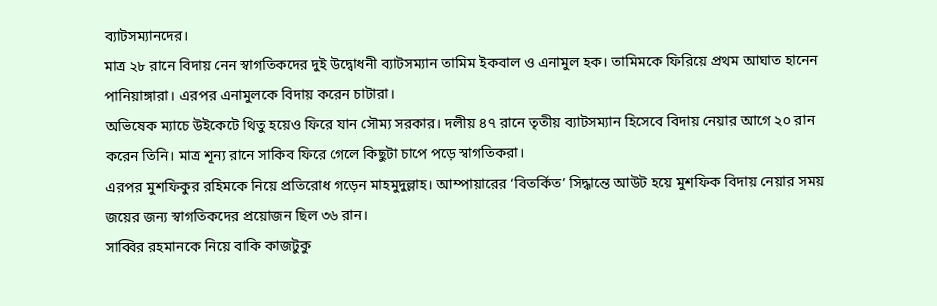ব্যাটসম্যানদের।
মাত্র ২৮ রানে বিদায় নেন স্বাগতিকদের দুই উদ্বোধনী ব্যাটসম্যান তামিম ইকবাল ও এনামুল হক। তামিমকে ফিরিয়ে প্রথম আঘাত হানেন পানিয়াঙ্গারা। এরপর এনামুলকে বিদায় করেন চাটারা।
অভিষেক ম্যাচে উইকেটে থিতু হয়েও ফিরে যান সৌম্য সরকার। দলীয় ৪৭ রানে তৃতীয় ব্যাটসম্যান হিসেবে বিদায় নেয়ার আগে ২০ রান করেন তিনি। মাত্র শূন্য রানে সাকিব ফিরে গেলে কিছুটা চাপে পড়ে স্বাগতিকরা।
এরপর মুশফিকুর রহিমকে নিয়ে প্রতিরোধ গড়েন মাহমুদুল্লাহ। আম্পায়ারের ‘বিতর্কিত’ সিদ্ধান্তে আউট হয়ে মুশফিক বিদায় নেয়ার সময় জয়ের জন্য স্বাগতিকদের প্রয়োজন ছিল ৩৬ রান।
সাব্বির রহমানকে নিয়ে বাকি কাজটুকু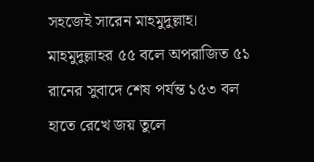সহজেই সারেন মাহমুদুল্লাহ। মাহমুদুল্লাহর ৫৫ বলে অপরাজিত ৫১ রানের সুবাদে শেষ পর্যন্ত ১৫৩ বল হাতে রেখে জয় তুলে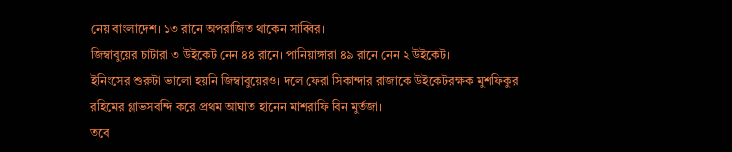নেয় বাংলাদেশ। ১৩ রানে অপরাজিত থাকেন সাব্বির।
জিম্বাবুয়ের চাটারা ৩ উইকেট নেন ৪৪ রানে। পানিয়াঙ্গারা ৪৯ রানে নেন ২ উইকেট।
ইনিংসের শুরুটা ভালো হয়নি জিম্বাবুয়েরও। দলে ফেরা সিকান্দার রাজাকে উইকেটরক্ষক মুশফিকুর রহিমের গ্লাভসবন্দি করে প্রথম আঘাত হানেন মাশরাফি বিন মুর্তজা।
তবে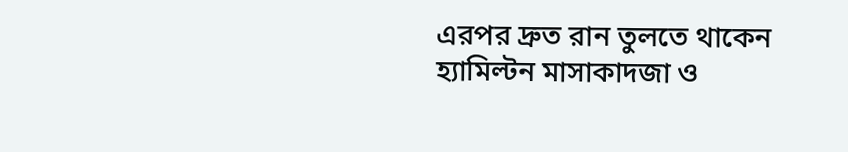এরপর দ্রুত রান তুলতে থাকেন হ্যামিল্টন মাসাকাদজা ও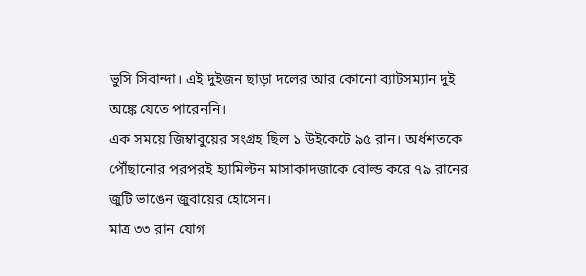ভুসি সিবান্দা। এই দুইজন ছাড়া দলের আর কোনো ব্যাটসম্যান দুই অঙ্কে যেতে পারেননি।
এক সময়ে জিম্বাবুয়ের সংগ্রহ ছিল ১ উইকেটে ৯৫ রান। অর্ধশতকে পৌঁছানোর পরপরই হ্যামিল্টন মাসাকাদজাকে বোল্ড করে ৭৯ রানের জুটি ভাঙেন জুবায়ের হোসেন।
মাত্র ৩৩ রান যোগ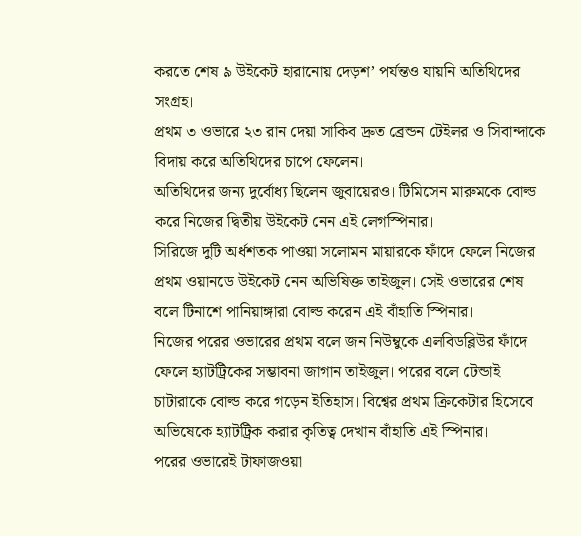করতে শেষ ৯ উইকেট হারানোয় দেড়শ’ পর্যন্তও যায়নি অতিথিদের সংগ্রহ।
প্রথম ৩ ওভারে ২৩ রান দেয়া সাকিব দ্রুত ব্রেন্ডন টেইলর ও সিবান্দাকে বিদায় করে অতিথিদের চাপে ফেলেন।
অতিথিদের জন্য দুর্বোধ্য ছিলেন জুবায়েরও। টিমিসেন মারুমকে বোল্ড করে নিজের দ্বিতীয় উইকেট নেন এই লেগস্পিনার।
সিরিজে দুটি অর্ধশতক পাওয়া সলোমন মায়ারকে ফাঁদে ফেলে নিজের প্রথম ওয়ানডে উইকেট নেন অভিষিক্ত তাইজুল। সেই ওভারের শেষ বলে টিনাশে পানিয়াঙ্গারা বোল্ড করেন এই বাঁহাতি স্পিনার।
নিজের পরের ওভারের প্রথম বলে জন নিউম্বুকে এলবিডব্লিউর ফাঁদে ফেলে হ্যাটট্রিকের সম্ভাবনা জাগান তাইজুল। পরের বলে টেন্ডাই চাটারাকে বোল্ড করে গড়েন ইতিহাস। বিশ্বের প্রথম ক্রিকেটার হিসেবে অভিষেকে হ্যাটট্রিক করার কৃতিত্ব দেখান বাঁহাতি এই স্পিনার।
পরের ওভারেই টাফাজওয়া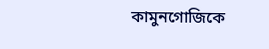কামুনগোজিকে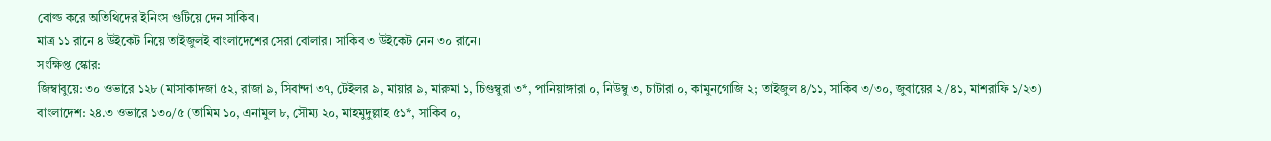বোল্ড করে অতিথিদের ইনিংস গুটিয়ে দেন সাকিব।
মাত্র ১১ রানে ৪ উইকেট নিয়ে তাইজুলই বাংলাদেশের সেরা বোলার। সাকিব ৩ উইকেট নেন ৩০ রানে।
সংক্ষিপ্ত স্কোর:
জিম্বাবুয়ে: ৩০ ওভারে ১২৮ (মাসাকাদজা ৫২, রাজা ৯, সিবান্দা ৩৭, টেইলর ৯, মায়ার ৯, মারুমা ১, চিগুম্বুরা ৩*, পানিয়াঙ্গারা ০, নিউম্বু ৩, চাটারা ০, কামুনগোজি ২; তাইজুল ৪/১১, সাকিব ৩/৩০, জুবায়ের ২/৪১, মাশরাফি ১/২৩)
বাংলাদেশ: ২৪.৩ ওভারে ১৩০/৫ (তামিম ১০, এনামুল ৮, সৌম্য ২০, মাহমুদুল্লাহ ৫১*, সাকিব ০,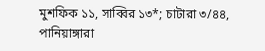মুশফিক ১১, সাব্বির ১৩*; চাটারা ৩/৪৪, পানিয়াঙ্গারা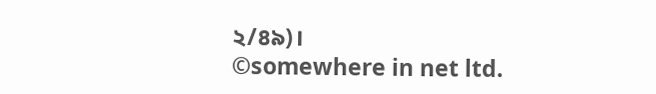২/৪৯)।
©somewhere in net ltd.